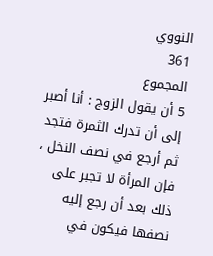النووي
361
المجموع
5 أن يقول الزوج : أنا أصبر إلى أن تدرك الثمرة فتجد ثم أرجع في نصف النخل ، فإن المرأة لا تجبر على ذلك بعد أن رجع إليه نصفها فيكون في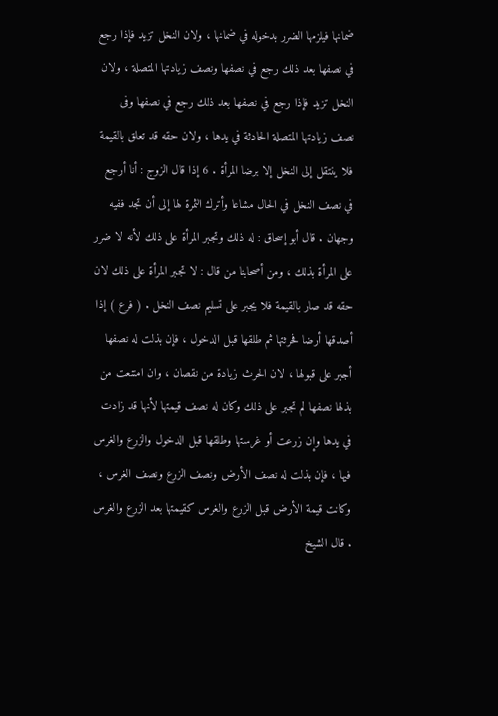ضمانها فيلزمها الضرر بدخوله في ضمانها ، ولان النخل تزيد فإذا رجع في نصفها بعد ذلك رجع في نصفها ونصف زيادتها المتصلة ، ولان النخل تزيد فإذا رجع في نصفها بعد ذلك رجع في نصفها وفى نصف زيادتها المتصلة الحادثة في يدها ، ولان حقه قد تعلق بالقيمة فلا ينتقل إلى النخل إلا برضا المرأة . 6 إذا قال الزوج : أنا أرجع في نصف النخل في الحال مشاعا وأترك الثمرة لها إلى أن تجد ففيه وجهان . قال أبو إسحاق : له ذلك وتجبر المرأة على ذلك لأنه لا ضرر على المرأة بذلك ، ومن أصحابنا من قال : لا تجبر المرأة على ذلك لان حقه قد صار بالقيمة فلا يجبر على تسليم نصف النخل . ( فرع ) إذا أصدقها أرضا فحرثتها ثم طلقها قبل الدخول ، فإن بذلت له نصفها أجبر على قبولها ، لان الحرث زيادة من نقصان ، وان امتنعت من بذلها نصفها لم تجبر على ذلك وكان له نصف قيمتها لأنها قد زادت في يدها وإن زرعت أو غرستها وطلقها قبل الدخول والزرع والغرس فيها ، فإن بذلت له نصف الأرض ونصف الزرع ونصف الغرس ، وكانت قيمة الأرض قبل الزرع والغرس كقيمتها بعد الزرع والغرس . قال الشيخ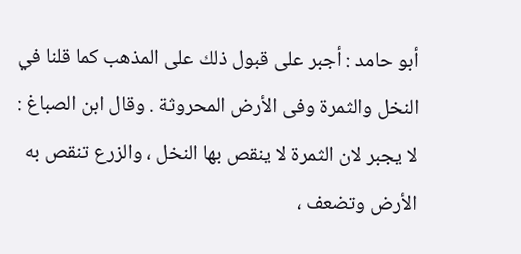أبو حامد : أجبر على قبول ذلك على المذهب كما قلنا في النخل والثمرة وفى الأرض المحروثة . وقال ابن الصباغ : لا يجبر لان الثمرة لا ينقص بها النخل ، والزرع تنقص به الأرض وتضعف ،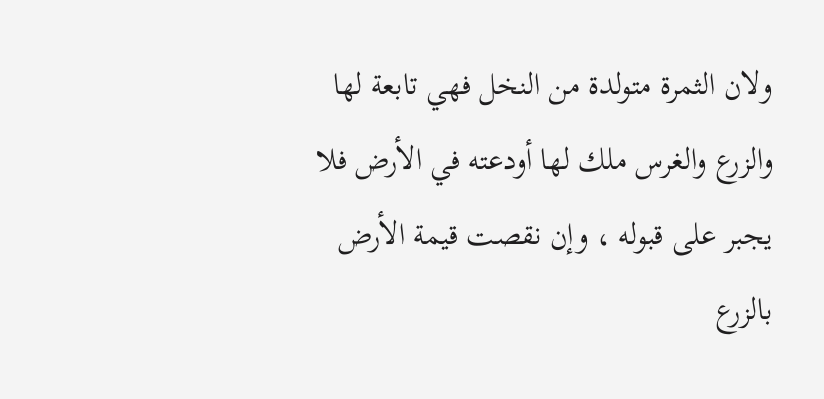ولان الثمرة متولدة من النخل فهي تابعة لها والزرع والغرس ملك لها أودعته في الأرض فلا يجبر على قبوله ، وإن نقصت قيمة الأرض بالزرع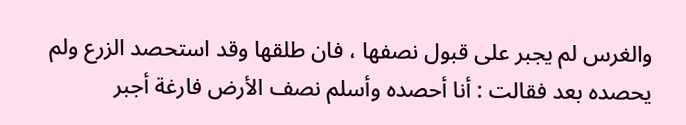والغرس لم يجبر على قبول نصفها ، فان طلقها وقد استحصد الزرع ولم يحصده بعد فقالت : أنا أحصده وأسلم نصف الأرض فارغة أجبر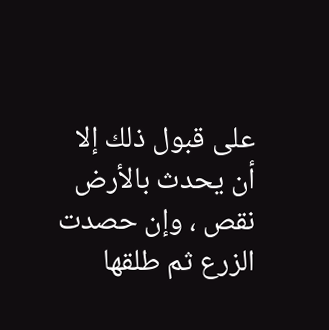على قبول ذلك إلا أن يحدث بالأرض نقص ، وإن حصدت الزرع ثم طلقها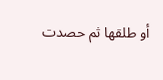أو طلقها ثم حصدت